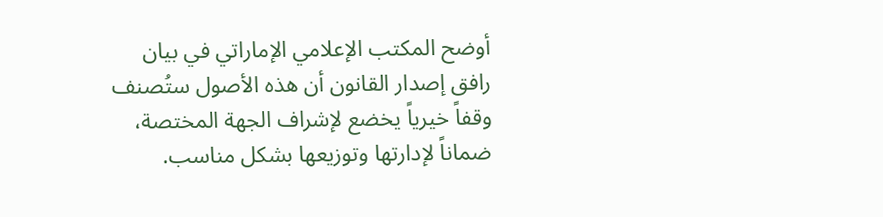أوضح المكتب الإعلامي الإماراتي في بيان رافق إصدار القانون أن هذه الأصول ستُصنف وقفاً خيرياً يخضع لإشراف الجهة المختصة، ضماناً لإدارتها وتوزيعها بشكل مناسب.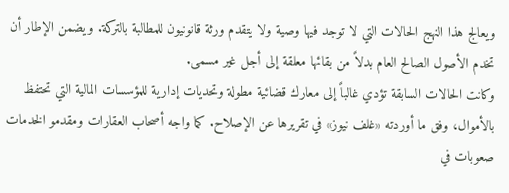ويعالج هذا النهج الحالات التي لا توجد فيها وصية ولا يتقدم ورثة قانونيون للمطالبة بالتركة. ويضمن الإطار أن تخدم الأصول الصالح العام بدلاً من بقائها معلقة إلى أجل غير مسمى.
وكانت الحالات السابقة تؤدي غالباً إلى معارك قضائية مطولة وتحديات إدارية للمؤسسات المالية التي تحتفظ بالأموال، وفق ما أوردته «غلف نيوز» في تقريرها عن الإصلاح. كما واجه أصحاب العقارات ومقدمو الخدمات صعوبات في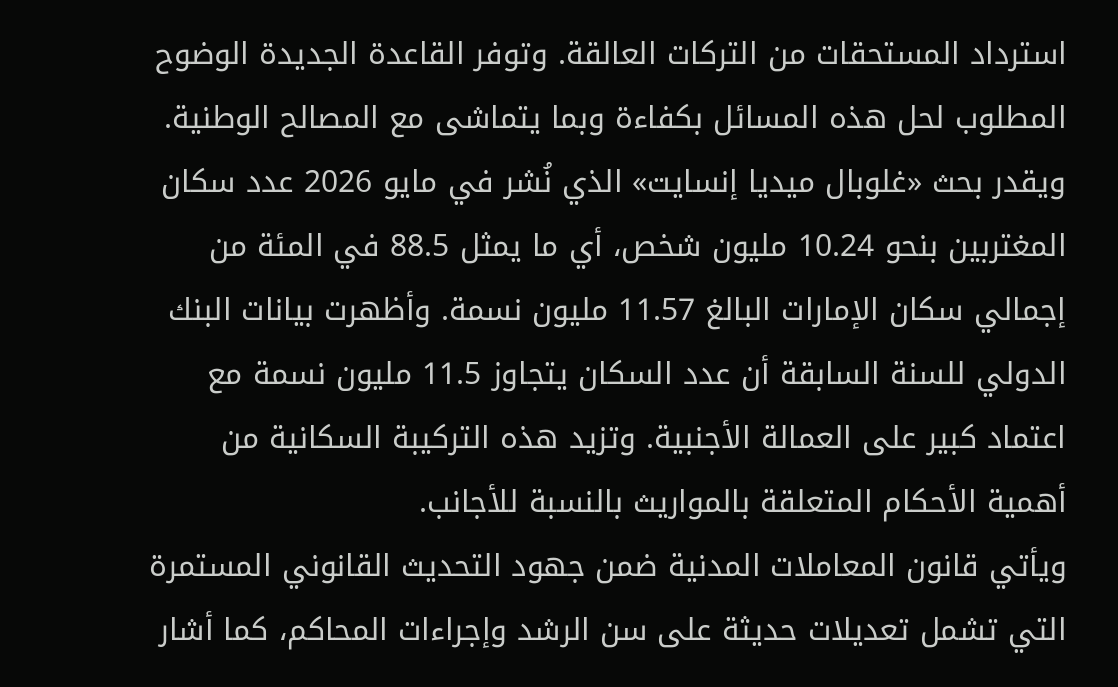استرداد المستحقات من التركات العالقة. وتوفر القاعدة الجديدة الوضوح المطلوب لحل هذه المسائل بكفاءة وبما يتماشى مع المصالح الوطنية.
ويقدر بحث «غلوبال ميديا إنسايت» الذي نُشر في مايو 2026 عدد سكان المغتربين بنحو 10.24 مليون شخص، أي ما يمثل 88.5 في المئة من إجمالي سكان الإمارات البالغ 11.57 مليون نسمة. وأظهرت بيانات البنك الدولي للسنة السابقة أن عدد السكان يتجاوز 11.5 مليون نسمة مع اعتماد كبير على العمالة الأجنبية. وتزيد هذه التركيبة السكانية من أهمية الأحكام المتعلقة بالمواريث بالنسبة للأجانب.
ويأتي قانون المعاملات المدنية ضمن جهود التحديث القانوني المستمرة التي تشمل تعديلات حديثة على سن الرشد وإجراءات المحاكم، كما أشار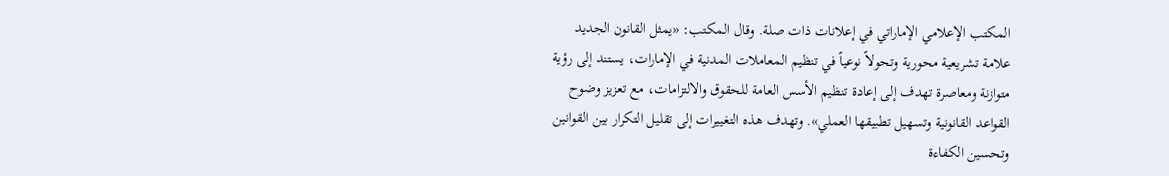المكتب الإعلامي الإماراتي في إعلانات ذات صلة. وقال المكتب: «يمثل القانون الجديد علامة تشريعية محورية وتحولاً نوعياً في تنظيم المعاملات المدنية في الإمارات، يستند إلى رؤية متوازنة ومعاصرة تهدف إلى إعادة تنظيم الأسس العامة للحقوق والالتزامات، مع تعزيز وضوح القواعد القانونية وتسهيل تطبيقها العملي». وتهدف هذه التغييرات إلى تقليل التكرار بين القوانين وتحسين الكفاءة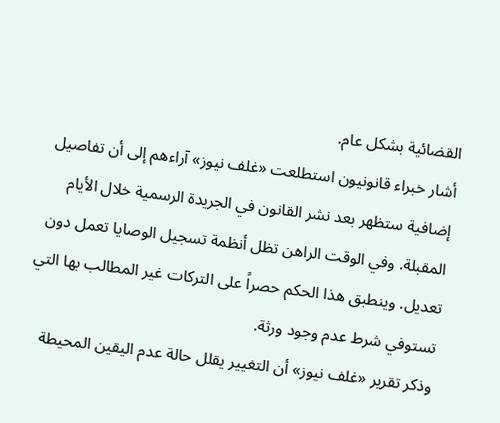القضائية بشكل عام.
أشار خبراء قانونيون استطلعت «غلف نيوز» آراءهم إلى أن تفاصيل إضافية ستظهر بعد نشر القانون في الجريدة الرسمية خلال الأيام المقبلة. وفي الوقت الراهن تظل أنظمة تسجيل الوصايا تعمل دون تعديل. وينطبق هذا الحكم حصراً على التركات غير المطالب بها التي تستوفي شرط عدم وجود ورثة.
وذكر تقرير «غلف نيوز» أن التغيير يقلل حالة عدم اليقين المحيطة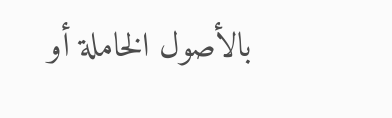بالأصول الخاملة أو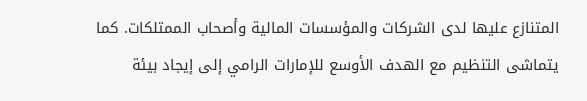المتنازع عليها لدى الشركات والمؤسسات المالية وأصحاب الممتلكات. كما يتماشى التنظيم مع الهدف الأوسع للإمارات الرامي إلى إيجاد بيئة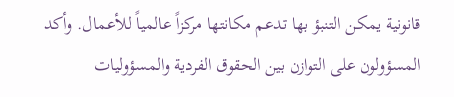قانونية يمكن التنبؤ بها تدعم مكانتها مركزاً عالمياً للأعمال. وأكد المسؤولون على التوازن بين الحقوق الفردية والمسؤوليات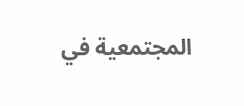المجتمعية في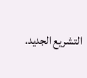التشريع الجديد.